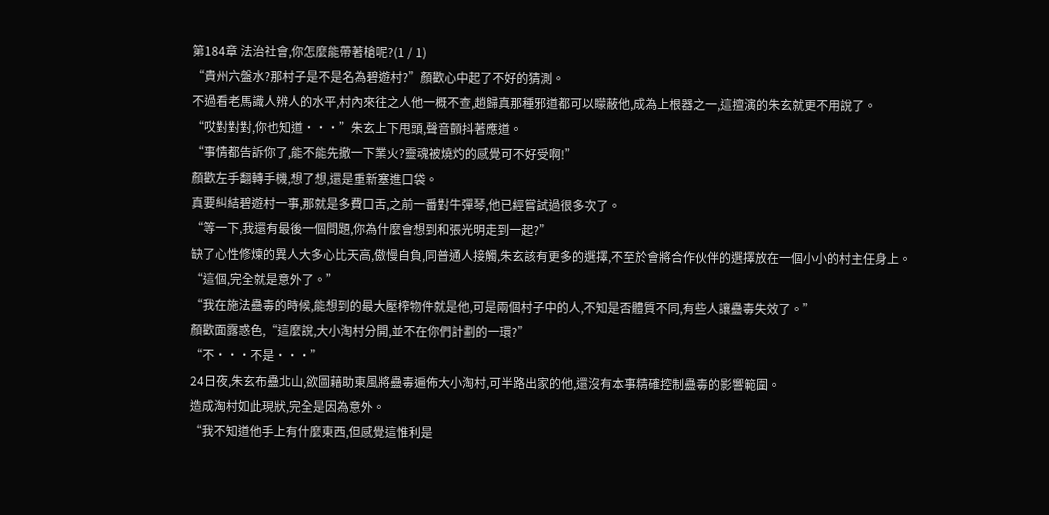第184章 法治社會,你怎麼能帶著槍呢?(1 / 1)
“貴州六盤水?那村子是不是名為碧遊村?”顏歡心中起了不好的猜測。
不過看老馬識人辨人的水平,村內來往之人他一概不查,趙歸真那種邪道都可以矇蔽他,成為上根器之一,這擅演的朱玄就更不用說了。
“哎對對對,你也知道···”朱玄上下甩頭,聲音顫抖著應道。
“事情都告訴你了,能不能先撤一下業火?靈魂被燒灼的感覺可不好受啊!”
顏歡左手翻轉手機,想了想,還是重新塞進口袋。
真要糾結碧遊村一事,那就是多費口舌,之前一番對牛彈琴,他已經嘗試過很多次了。
“等一下,我還有最後一個問題,你為什麼會想到和張光明走到一起?”
缺了心性修煉的異人大多心比天高,傲慢自負,同普通人接觸,朱玄該有更多的選擇,不至於會將合作伙伴的選擇放在一個小小的村主任身上。
“這個,完全就是意外了。”
“我在施法蠱毒的時候,能想到的最大壓榨物件就是他,可是兩個村子中的人,不知是否體質不同,有些人讓蠱毒失效了。”
顏歡面露惑色,“這麼說,大小淘村分開,並不在你們計劃的一環?”
“不···不是···”
24日夜,朱玄布蠱北山,欲圖藉助東風將蠱毒遍佈大小淘村,可半路出家的他,還沒有本事精確控制蠱毒的影響範圍。
造成淘村如此現狀,完全是因為意外。
“我不知道他手上有什麼東西,但感覺這惟利是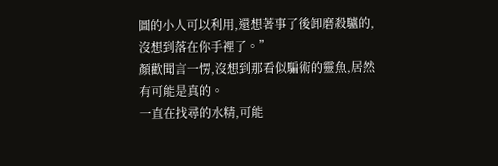圖的小人可以利用,還想著事了後卸磨殺驢的,沒想到落在你手裡了。”
顏歡聞言一愣,沒想到那看似騙術的靈魚,居然有可能是真的。
一直在找尋的水精,可能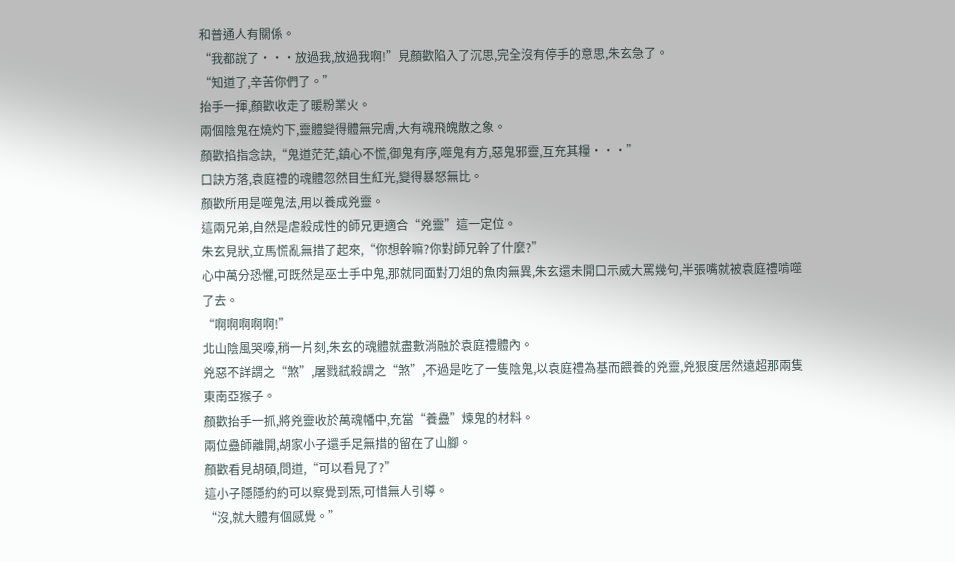和普通人有關係。
“我都說了···放過我,放過我啊!”見顏歡陷入了沉思,完全沒有停手的意思,朱玄急了。
“知道了,辛苦你們了。”
抬手一揮,顏歡收走了暖粉業火。
兩個陰鬼在燒灼下,靈體變得體無完膚,大有魂飛魄散之象。
顏歡掐指念訣,“鬼道茫茫,鎮心不慌,御鬼有序,噬鬼有方,惡鬼邪靈,互充其糧···”
口訣方落,袁庭禮的魂體忽然目生紅光,變得暴怒無比。
顏歡所用是噬鬼法,用以養成兇靈。
這兩兄弟,自然是虐殺成性的師兄更適合“兇靈”這一定位。
朱玄見狀,立馬慌亂無措了起來,“你想幹嘛?你對師兄幹了什麼?”
心中萬分恐懼,可既然是巫士手中鬼,那就同面對刀俎的魚肉無異,朱玄還未開口示威大罵幾句,半張嘴就被袁庭禮啃噬了去。
“啊啊啊啊啊!”
北山陰風哭嚎,稍一片刻,朱玄的魂體就盡數消融於袁庭禮體內。
兇惡不詳謂之“煞”,屠戮弒殺謂之“煞”,不過是吃了一隻陰鬼,以袁庭禮為基而餵養的兇靈,兇狠度居然遠超那兩隻東南亞猴子。
顏歡抬手一抓,將兇靈收於萬魂幡中,充當“養蠱”煉鬼的材料。
兩位蠱師離開,胡家小子還手足無措的留在了山腳。
顏歡看見胡碩,問道,“可以看見了?”
這小子隱隱約約可以察覺到炁,可惜無人引導。
“沒,就大體有個感覺。”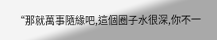“那就萬事隨緣吧,這個圈子水很深,你不一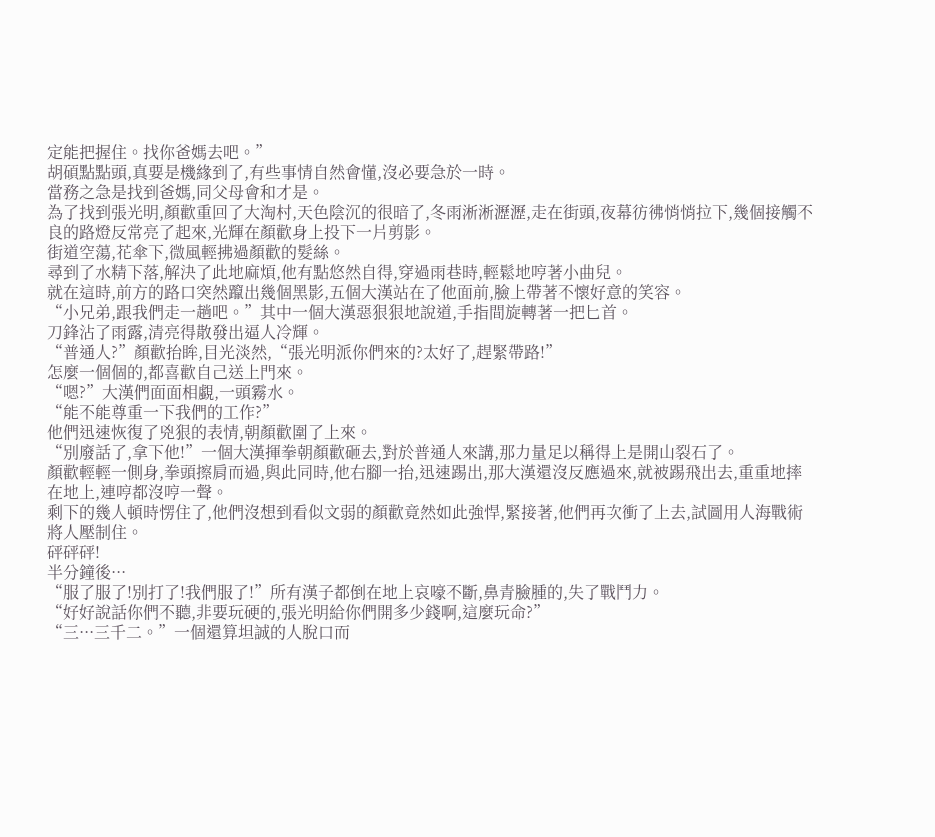定能把握住。找你爸媽去吧。”
胡碩點點頭,真要是機緣到了,有些事情自然會懂,沒必要急於一時。
當務之急是找到爸媽,同父母會和才是。
為了找到張光明,顏歡重回了大淘村,天色陰沉的很暗了,冬雨淅淅瀝瀝,走在街頭,夜幕彷彿悄悄拉下,幾個接觸不良的路燈反常亮了起來,光輝在顏歡身上投下一片剪影。
街道空蕩,花傘下,微風輕拂過顏歡的髮絲。
尋到了水精下落,解決了此地麻煩,他有點悠然自得,穿過雨巷時,輕鬆地哼著小曲兒。
就在這時,前方的路口突然躥出幾個黑影,五個大漢站在了他面前,臉上帶著不懷好意的笑容。
“小兄弟,跟我們走一趟吧。”其中一個大漢惡狠狠地說道,手指間旋轉著一把匕首。
刀鋒沾了雨露,清亮得散發出逼人冷輝。
“普通人?”顏歡抬眸,目光淡然,“張光明派你們來的?太好了,趕緊帶路!”
怎麼一個個的,都喜歡自己送上門來。
“嗯?”大漢們面面相覷,一頭霧水。
“能不能尊重一下我們的工作?”
他們迅速恢復了兇狠的表情,朝顏歡圍了上來。
“別廢話了,拿下他!”一個大漢揮拳朝顏歡砸去,對於普通人來講,那力量足以稱得上是開山裂石了。
顏歡輕輕一側身,拳頭擦肩而過,與此同時,他右腳一抬,迅速踢出,那大漢還沒反應過來,就被踢飛出去,重重地摔在地上,連哼都沒哼一聲。
剩下的幾人頓時愣住了,他們沒想到看似文弱的顏歡竟然如此強悍,緊接著,他們再次衝了上去,試圖用人海戰術將人壓制住。
砰砰砰!
半分鐘後···
“服了服了!別打了!我們服了!”所有漢子都倒在地上哀嚎不斷,鼻青臉腫的,失了戰鬥力。
“好好說話你們不聽,非要玩硬的,張光明給你們開多少錢啊,這麼玩命?”
“三···三千二。”一個還算坦誠的人脫口而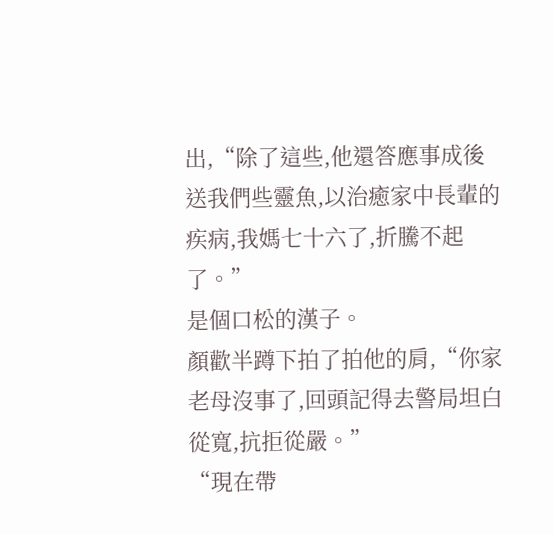出,“除了這些,他還答應事成後送我們些靈魚,以治癒家中長輩的疾病,我媽七十六了,折騰不起了。”
是個口松的漢子。
顏歡半蹲下拍了拍他的肩,“你家老母沒事了,回頭記得去警局坦白從寬,抗拒從嚴。”
“現在帶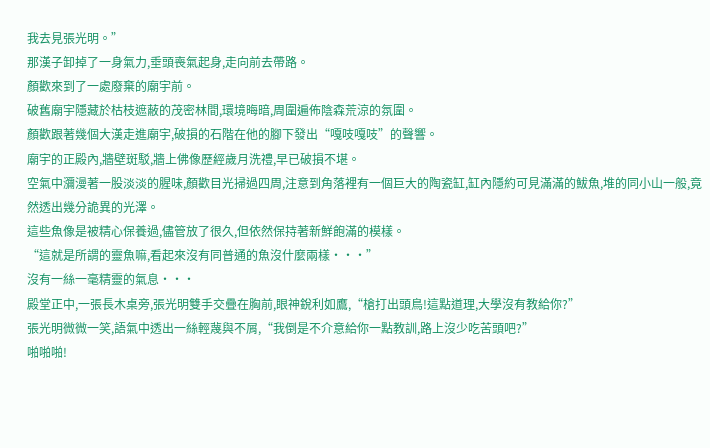我去見張光明。”
那漢子卸掉了一身氣力,垂頭喪氣起身,走向前去帶路。
顏歡來到了一處廢棄的廟宇前。
破舊廟宇隱藏於枯枝遮蔽的茂密林間,環境晦暗,周圍遍佈陰森荒涼的氛圍。
顏歡跟著幾個大漢走進廟宇,破損的石階在他的腳下發出“嘎吱嘎吱”的聲響。
廟宇的正殿內,牆壁斑駁,牆上佛像歷經歲月洗禮,早已破損不堪。
空氣中瀰漫著一股淡淡的腥味,顏歡目光掃過四周,注意到角落裡有一個巨大的陶瓷缸,缸內隱約可見滿滿的鮁魚,堆的同小山一般,竟然透出幾分詭異的光澤。
這些魚像是被精心保養過,儘管放了很久,但依然保持著新鮮飽滿的模樣。
“這就是所謂的靈魚嘛,看起來沒有同普通的魚沒什麼兩樣···”
沒有一絲一毫精靈的氣息···
殿堂正中,一張長木桌旁,張光明雙手交疊在胸前,眼神銳利如鷹,“槍打出頭鳥!這點道理,大學沒有教給你?”
張光明微微一笑,語氣中透出一絲輕蔑與不屑,“我倒是不介意給你一點教訓,路上沒少吃苦頭吧?”
啪啪啪!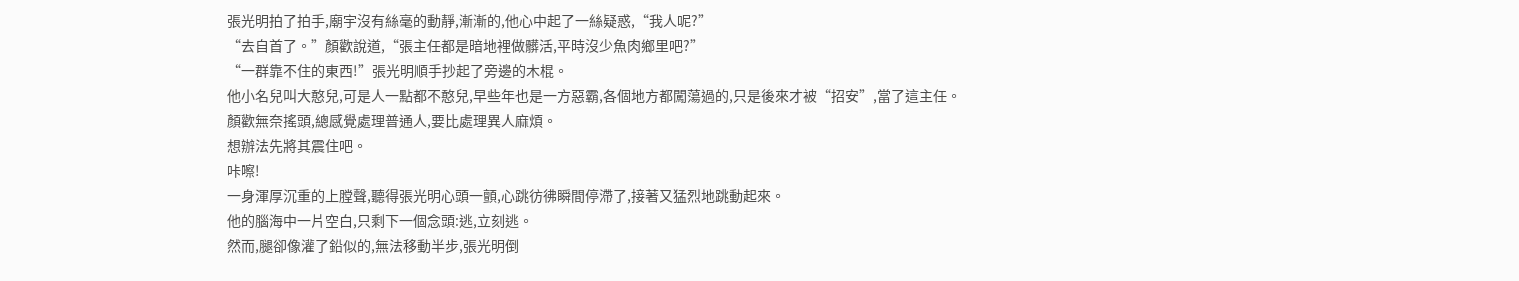張光明拍了拍手,廟宇沒有絲毫的動靜,漸漸的,他心中起了一絲疑惑,“我人呢?”
“去自首了。”顏歡說道,“張主任都是暗地裡做髒活,平時沒少魚肉鄉里吧?”
“一群靠不住的東西!”張光明順手抄起了旁邊的木棍。
他小名兒叫大憨兒,可是人一點都不憨兒,早些年也是一方惡霸,各個地方都闖蕩過的,只是後來才被“招安”,當了這主任。
顏歡無奈搖頭,總感覺處理普通人,要比處理異人麻煩。
想辦法先將其震住吧。
咔嚓!
一身渾厚沉重的上膛聲,聽得張光明心頭一顫,心跳彷彿瞬間停滯了,接著又猛烈地跳動起來。
他的腦海中一片空白,只剩下一個念頭:逃,立刻逃。
然而,腿卻像灌了鉛似的,無法移動半步,張光明倒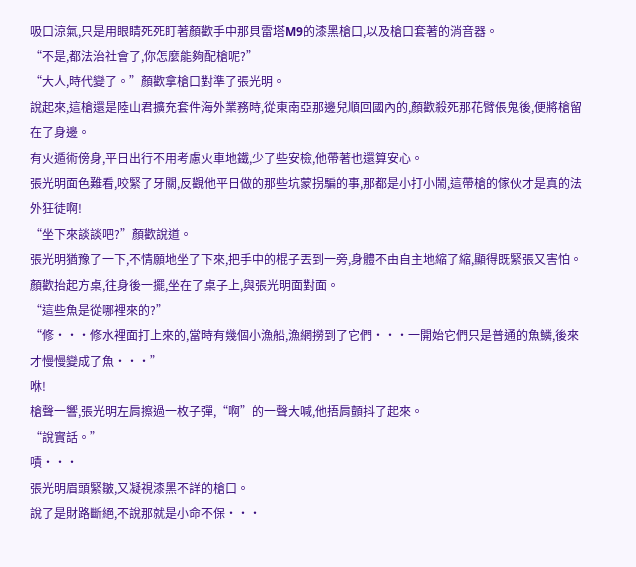吸口涼氣,只是用眼睛死死盯著顏歡手中那貝雷塔M9的漆黑槍口,以及槍口套著的消音器。
“不是,都法治社會了,你怎麼能夠配槍呢?”
“大人,時代變了。”顏歡拿槍口對準了張光明。
說起來,這槍還是陸山君擴充套件海外業務時,從東南亞那邊兒順回國內的,顏歡殺死那花臂倀鬼後,便將槍留在了身邊。
有火遁術傍身,平日出行不用考慮火車地鐵,少了些安檢,他帶著也還算安心。
張光明面色難看,咬緊了牙關,反觀他平日做的那些坑蒙拐騙的事,那都是小打小鬧,這帶槍的傢伙才是真的法外狂徒啊!
“坐下來談談吧?”顏歡說道。
張光明猶豫了一下,不情願地坐了下來,把手中的棍子丟到一旁,身體不由自主地縮了縮,顯得既緊張又害怕。
顏歡抬起方桌,往身後一擺,坐在了桌子上,與張光明面對面。
“這些魚是從哪裡來的?”
“修···修水裡面打上來的,當時有幾個小漁船,漁網撈到了它們···一開始它們只是普通的魚鱗,後來才慢慢變成了魚···”
咻!
槍聲一響,張光明左肩擦過一枚子彈,“啊”的一聲大喊,他捂肩顫抖了起來。
“說實話。”
嘖···
張光明眉頭緊皺,又凝視漆黑不詳的槍口。
說了是財路斷絕,不說那就是小命不保···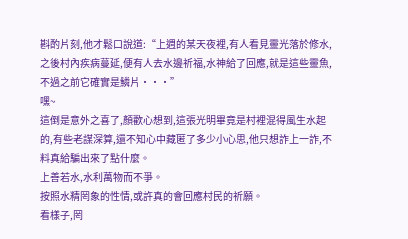斟酌片刻,他才鬆口說道:“上週的某天夜裡,有人看見靈光落於修水,之後村內疾病蔓延,便有人去水邊祈福,水神給了回應,就是這些靈魚,不過之前它確實是鱗片···”
嘿~
這倒是意外之喜了,顏歡心想到,這張光明畢竟是村裡混得風生水起的,有些老謀深算,還不知心中藏匿了多少小心思,他只想詐上一詐,不料真給騙出來了點什麼。
上善若水,水利萬物而不爭。
按照水精罔象的性情,或許真的會回應村民的祈願。
看樣子,罔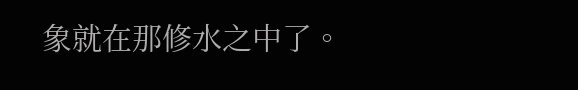象就在那修水之中了。